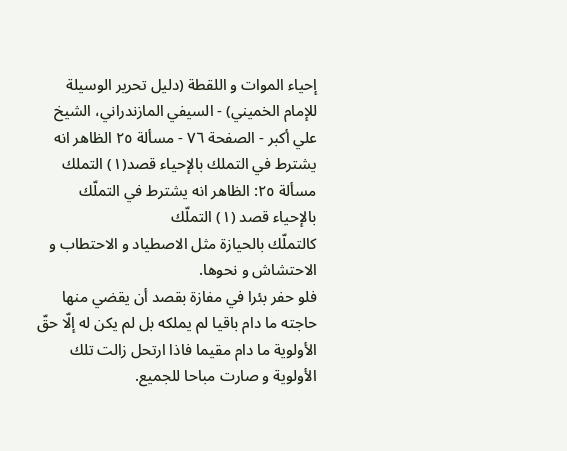إحياء الموات و اللقطة (دليل تحرير الوسيلة للإمام الخميني) - السيفي المازندراني، الشيخ علي أكبر - الصفحة ٧٦ - مسألة ٢٥ الظاهر انه يشترط في التملك بالإحياء قصد(١) التملك
مسألة ٢٥: الظاهر انه يشترط في التملّك بالإحياء قصد (١) التملّك
كالتملّك بالحيازة مثل الاصطياد و الاحتطاب و الاحتشاش و نحوها.
فلو حفر بئرا في مفازة بقصد أن يقضي منها حاجته ما دام باقيا لم يملكه بل لم يكن له إلّا حقّ الأولوية ما دام مقيما فاذا ارتحل زالت تلك الأولوية و صارت مباحا للجميع.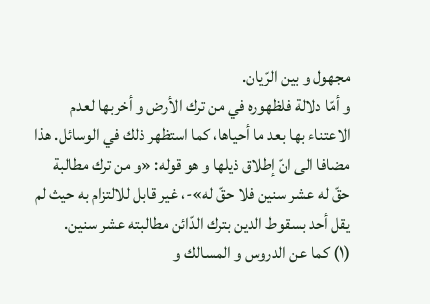مجهول و بين الرّيان.
و أمّا دلالة فلظهوره في من ترك الأرض و أخربها لعدم الاعتناء بها بعد ما أحياها، كما استظهر ذلك في الوسائل. هذا مضافا الى انّ إطلاق ذيلها و هو قوله: «و من ترك مطالبة حقّ له عشر سنين فلا حقّ له»-، غير قابل للالتزام به حيث لم يقل أحد بسقوط الدين بترك الدّائن مطالبته عشر سنين.
(١) كما عن الدروس و المسالك و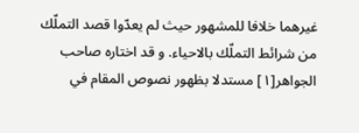غيرهما خلافا للمشهور حيث لم يعدّوا قصد التملّك من شرائط التملّك بالاحياء. و قد اختاره صاحب الجواهر[١] مستدلا بظهور نصوص المقام في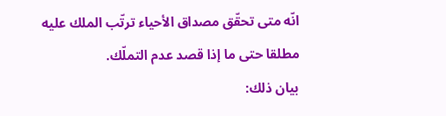انّه متى تحقّق مصداق الأحياء ترتّب الملك عليه مطلقا حتى ما إذا قصد عدم التملّك.
بيان ذلك: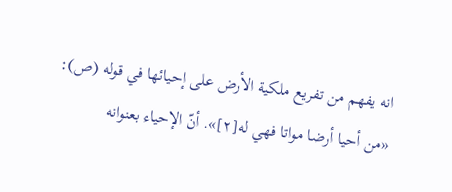انه يفهم من تفريع ملكية الأرض على إحيائها في قوله (ص):
«من أحيا أرضا مواتا فهي له[٢]». أنّ الإحياء بعنوانه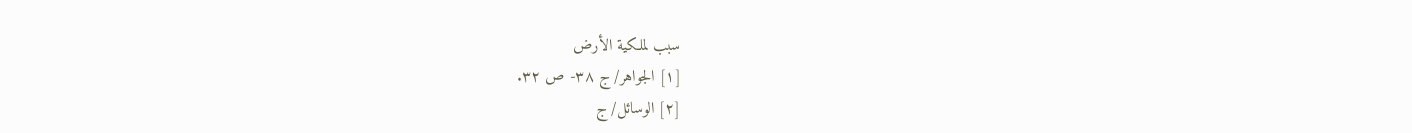سبب لملكية الأرض
[١] الجواهر/ ج ٣٨- ص ٣٢.
[٢] الوسائل/ ج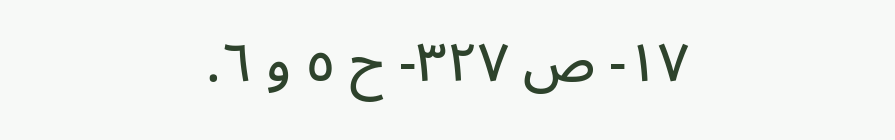١٧- ص ٣٢٧- ح ٥ و ٦.